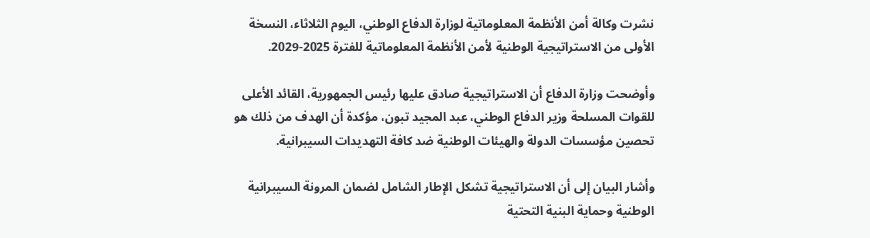نشرت وكالة أمن الأنظمة المعلوماتية لوزارة الدفاع الوطني، اليوم الثلاثاء، النسخة الأولى من الاستراتيجية الوطنية لأمن الأنظمة المعلوماتية للفترة 2025-2029.

وأوضحت وزارة الدفاع أن الاستراتيجية صادق عليها رئيس الجمهورية، القائد الأعلى للقوات المسلحة وزير الدفاع الوطني، عبد المجيد تبون، مؤكدة أن الهدف من ذلك هو تحصين مؤسسات الدولة والهيئات الوطنية ضد كافة التهديدات السيبرانية.

وأشار البيان إلى أن الاستراتيجية تشكل الإطار الشامل لضمان المرونة السيبرانية الوطنية وحماية البنية التحتية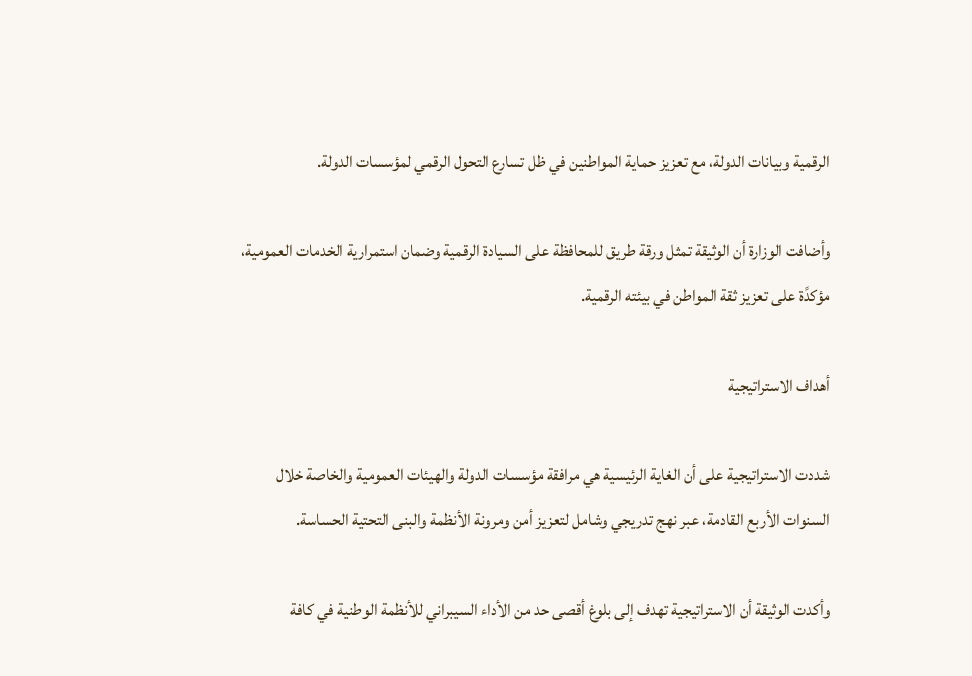الرقمية وبيانات الدولة، مع تعزيز حماية المواطنين في ظل تسارع التحول الرقمي لمؤسسات الدولة.

وأضافت الوزارة أن الوثيقة تمثل ورقة طريق للمحافظة على السيادة الرقمية وضمان استمرارية الخدمات العمومية، مؤكدًة على تعزيز ثقة المواطن في بيئته الرقمية.

أهداف الاستراتيجية

شددت الاستراتيجية على أن الغاية الرئيسية هي مرافقة مؤسسات الدولة والهيئات العمومية والخاصة خلال السنوات الأربع القادمة، عبر نهج تدريجي وشامل لتعزيز أمن ومرونة الأنظمة والبنى التحتية الحساسة.

وأكدت الوثيقة أن الاستراتيجية تهدف إلى بلوغ أقصى حد من الأداء السيبراني للأنظمة الوطنية في كافة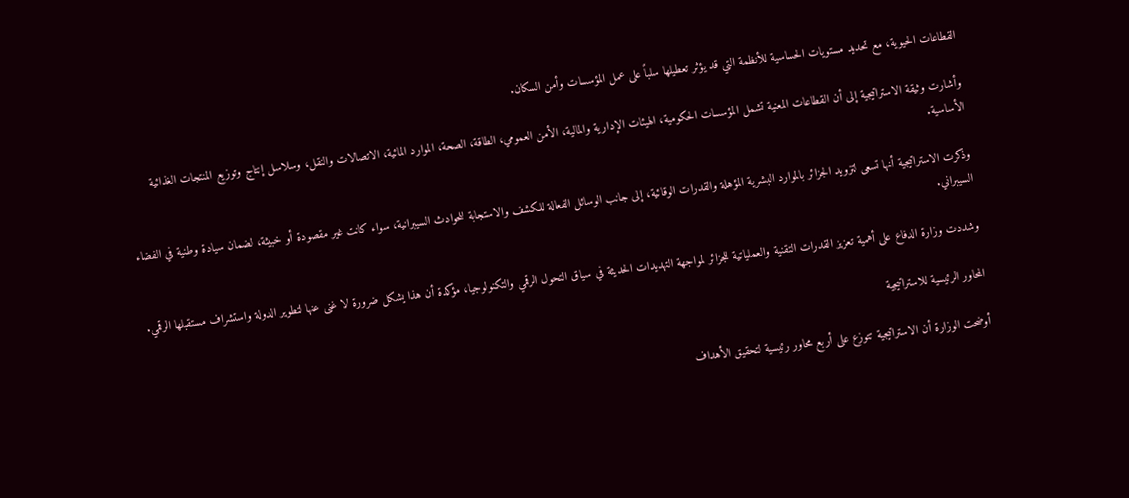القطاعات الحيوية، مع تحديد مستويات الحساسية للأنظمة التي قد يؤثر تعطيلها سلباً على عمل المؤسسات وأمن السكان.

وأشارت وثيقة الاستراتيجية إلى أن القطاعات المعنية تشمل المؤسسات الحكومية، الهيئات الإدارية والمالية، الأمن العمومي، الطاقة، الصحة، الموارد المائية، الاتصالات والنقل، وسلاسل إنتاج وتوزيع المنتجات الغذائية الأساسية.

وذكرت الاستراتيجية أنها تسعى لتزويد الجزائر بالموارد البشرية المؤهلة والقدرات الوقائية، إلى جانب الوسائل الفعالة للكشف والاستجابة للحوادث السيبرانية، سواء كانت غير مقصودة أو خبيثة، لضمان سيادة وطنية في الفضاء السيبراني.

وشددت وزارة الدفاع على أهمية تعزيز القدرات التقنية والعملياتية للجزائر لمواجهة التهديدات الحديثة في سياق التحول الرقمي والتكنولوجيا، مؤكدة أن هذا يشكل ضرورة لا غنى عنها لتطوير الدولة واستشراف مستقبلها الرقمي.

المحاور الرئيسية للاستراتيجية

أوضحت الوزارة أن الاستراتيجية تتوزع على أربع محاور رئيسية لتحقيق الأهداف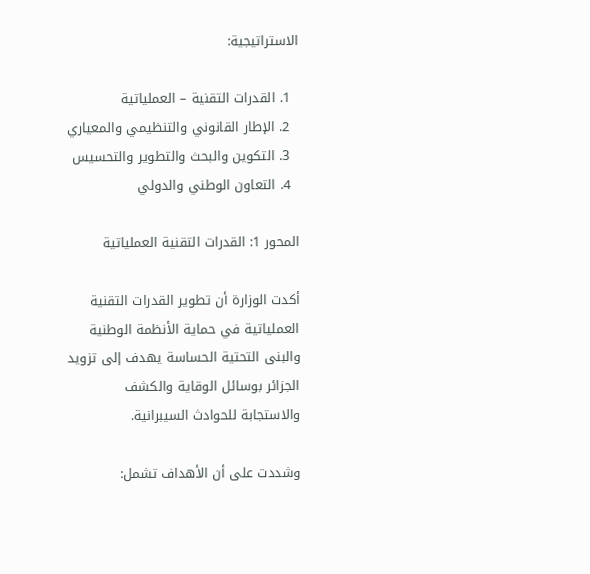الاستراتيجية:

  1. القدرات التقنية – العملياتية
  2. الإطار القانوني والتنظيمي والمعياري
  3. التكوين والبحث والتطوير والتحسيس
  4. التعاون الوطني والدولي

المحور 1: القدرات التقنية العملياتية

أكدت الوزارة أن تطوير القدرات التقنية العملياتية في حماية الأنظمة الوطنية والبنى التحتية الحساسة يهدف إلى تزويد الجزائر بوسائل الوقاية والكشف والاستجابة للحوادث السيبرانية.

وشددت على أن الأهداف تشمل: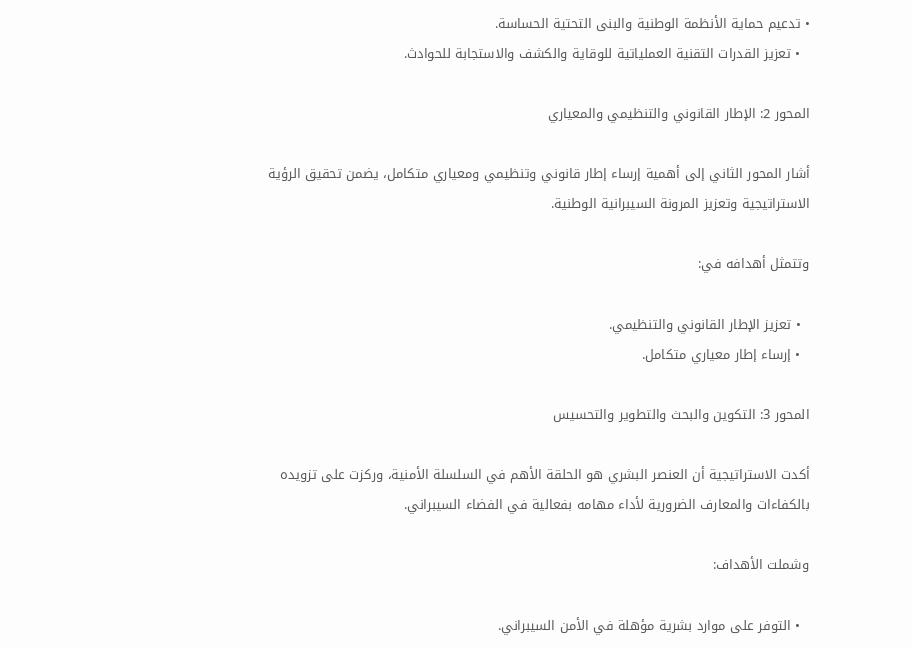• تدعيم حماية الأنظمة الوطنية والبنى التحتية الحساسة.
  • تعزيز القدرات التقنية العملياتية للوقاية والكشف والاستجابة للحوادث.

المحور 2: الإطار القانوني والتنظيمي والمعياري

أشار المحور الثاني إلى أهمية إرساء إطار قانوني وتنظيمي ومعياري متكامل، يضمن تحقيق الرؤية الاستراتيجية وتعزيز المرونة السيبرانية الوطنية.

وتتمثل أهدافه في:

  • تعزيز الإطار القانوني والتنظيمي.
  • إرساء إطار معياري متكامل.

المحور 3: التكوين والبحث والتطوير والتحسيس

أكدت الاستراتيجية أن العنصر البشري هو الحلقة الأهم في السلسلة الأمنية، وركزت على تزويده بالكفاءات والمعارف الضرورية لأداء مهامه بفعالية في الفضاء السيبراني.

وشملت الأهداف:

  • التوفر على موارد بشرية مؤهلة في الأمن السيبراني.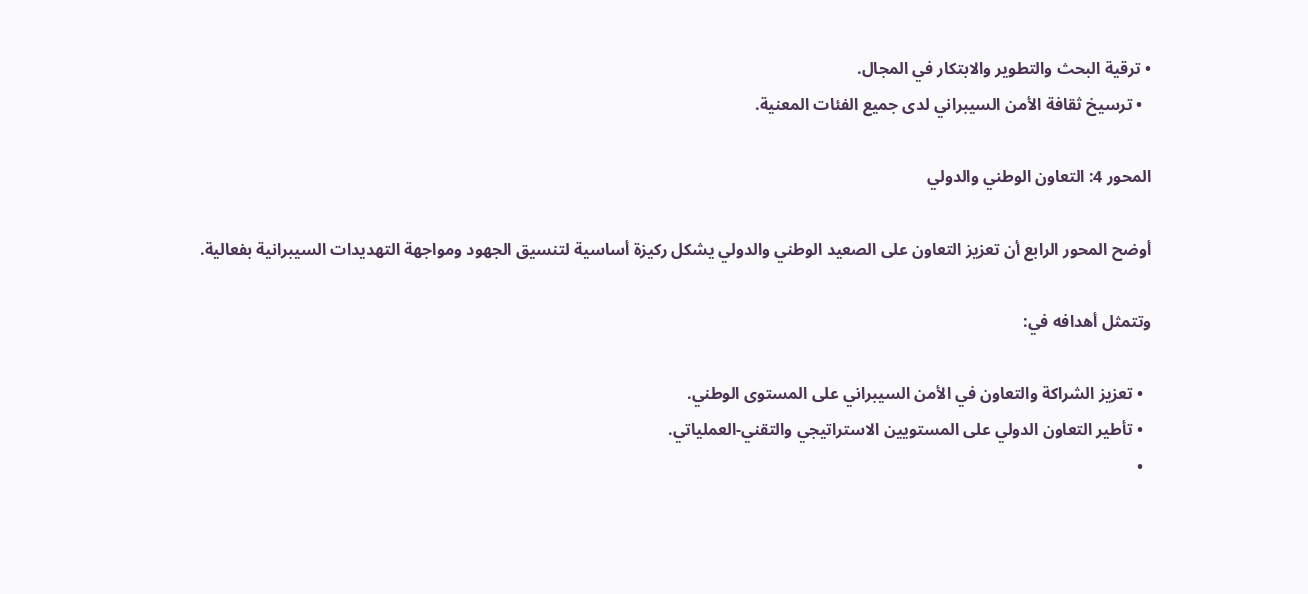• ترقية البحث والتطوير والابتكار في المجال.
  • ترسيخ ثقافة الأمن السيبراني لدى جميع الفئات المعنية.

المحور 4: التعاون الوطني والدولي

أوضح المحور الرابع أن تعزيز التعاون على الصعيد الوطني والدولي يشكل ركيزة أساسية لتنسيق الجهود ومواجهة التهديدات السيبرانية بفعالية.

وتتمثل أهدافه في:

  • تعزيز الشراكة والتعاون في الأمن السيبراني على المستوى الوطني.
  • تأطير التعاون الدولي على المستويين الاستراتيجي والتقني-العملياتي.
  •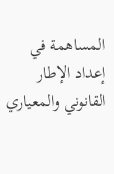المساهمة في إعداد الإطار القانوني والمعياري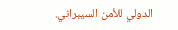الدولي للأمن السيبراني.